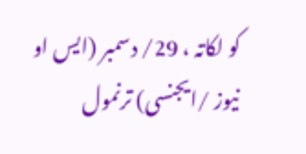کو لکاتہ ، 29/ دسمبر (ایس او نیوز /ایجنسی) ترنمول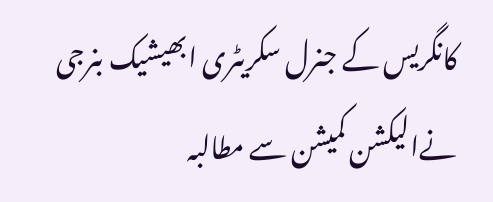کانگریس کے جنرل سکریٹری ابھیشیک بنرجی نےالیکشن کمیشن سے مطالبہ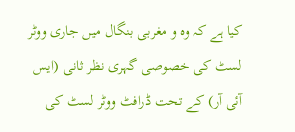کیا ہے کہ وہ و مغربی بنگال میں جاری ووٹر لسٹ کی خصوصی گہری نظر ثانی (ایس آئی آر) کے تحت ڈرافٹ ووٹر لسٹ کی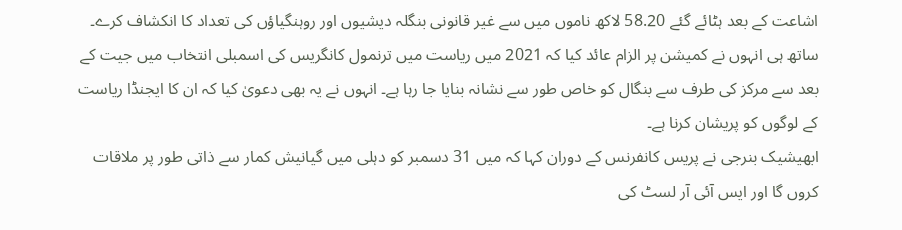اشاعت کے بعد ہٹائے گئے 58.20 لاکھ ناموں میں سے غیر قانونی بنگلہ دیشیوں اور روہنگیاؤں کی تعداد کا انکشاف کرے۔ ساتھ ہی انہوں نے کمیشن پر الزام عائد کیا کہ 2021 میں ریاست میں ترنمول کانگریس کی اسمبلی انتخاب میں جیت کے بعد سے مرکز کی طرف سے بنگال کو خاص طور سے نشانہ بنایا جا رہا ہے۔ انہوں نے یہ بھی دعویٰ کیا کہ ان کا ایجنڈا ریاست کے لوگوں کو پریشان کرنا ہے۔
ابھیشیک بنرجی نے پریس کانفرنس کے دوران کہا کہ میں 31 دسمبر کو دہلی میں گیانیش کمار سے ذاتی طور پر ملاقات کروں گا اور ایس آئی آر لسٹ کی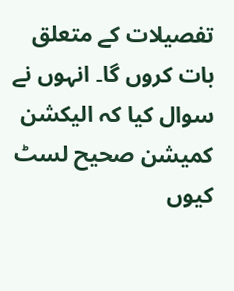تفصیلات کے متعلق بات کروں گا۔ انہوں نے سوال کیا کہ الیکشن کمیشن صحیح لسٹ کیوں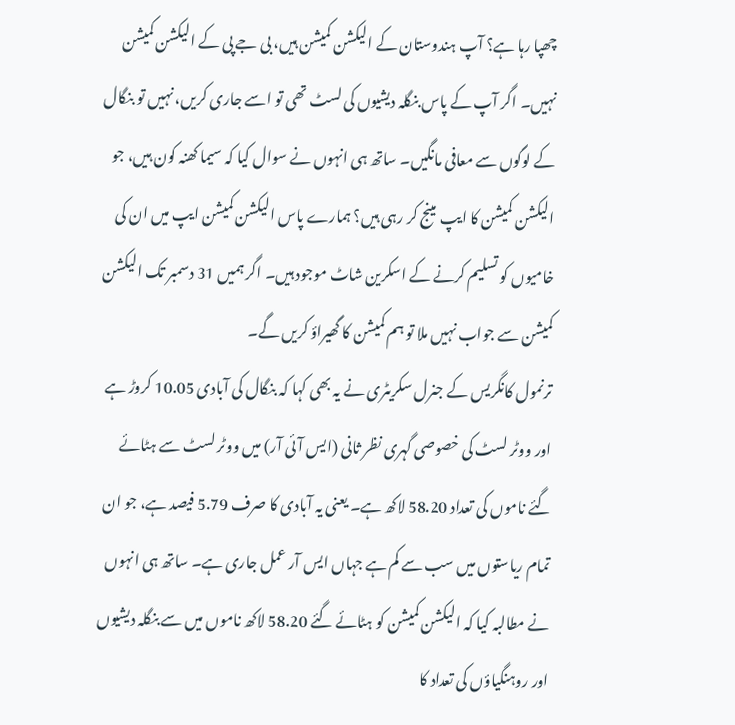چھپا رہا ہے؟ آپ ہندوستان کے الیکشن کمیشن ہیں، بی جے پی کے الیکشن کمیشن نہیں۔ اگر آپ کے پاس بنگلہ دیشیوں کی لسٹ تھی تو اسے جاری کریں، نہیں تو بنگال کے لوگوں سے معافی مانگیں۔ ساتھ ہی انہوں نے سوال کیا کہ سیما کھنہ کون ہیں، جو الیکشن کمیشن کا ایپ مینج کر رہی ہیں؟ ہمارے پاس الیکشن کمیشن ایپ میں ان کی خامیوں کو تسلیم کرنے کے اسکرین شاٹ موجود ہیں۔ اگر ہمیں 31 دسمبر تک الیکشن کمیشن سے جواب نہیں ملا تو ہم کمیشن کا گھیراؤ کریں گے۔
ترنمول کانگریس کے جنرل سکریٹری نے یہ بھی کہا کہ بنگال کی آبادی 10.05 کروڑ ہے اور ووٹر لسٹ کی خصوصی گہری نظر ثانی (ایس آئی آر) میں ووٹر لسٹ سے ہٹائے گئے ناموں کی تعداد 58.20 لاکھ ہے۔ یعنی یہ آبادی کا صرف 5.79 فیصد ہے، جو ان تمام ریاستوں میں سب سے کم ہے جہاں ایس آر عمل جاری ہے۔ ساتھ ہی انہوں نے مطالبہ کیا کہ الیکشن کمیشن کو ہٹائے گئے 58.20 لاکھ ناموں میں سے بنگلہ دیشیوں اور روہنگیاؤں کی تعداد کا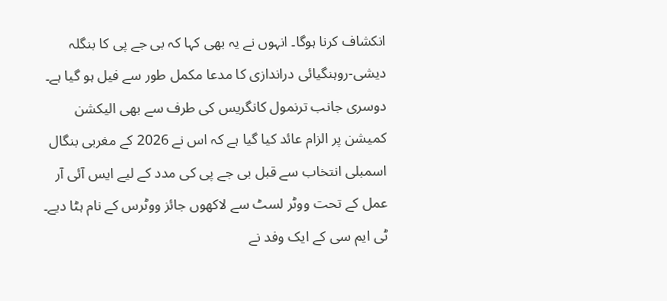انکشاف کرنا ہوگا۔ انہوں نے یہ بھی کہا کہ بی جے پی کا بنگلہ دیشی-روہنگیائی دراندازی کا مدعا مکمل طور سے فیل ہو گیا ہے۔
دوسری جانب ترنمول کانگریس کی طرف سے بھی الیکشن کمیشن پر الزام عائد کیا گیا ہے کہ اس نے 2026 کے مغربی بنگال اسمبلی انتخاب سے قبل بی جے پی کی مدد کے لیے ایس آئی آر عمل کے تحت ووٹر لسٹ سے لاکھوں جائز ووٹرس کے نام ہٹا دیے۔ ٹی ایم سی کے ایک وفد نے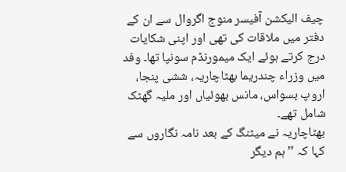چیف الیکشن آفیسر منوج اگروال سے ان کے دفتر میں ملاقات کی تھی اور اپنی شکایات درج کرتے ہوئے ایک میمورنڈم سونپا تھا۔ وفد میں وزراء چندریما بھٹاچاریہ، ششی پنجا، اروپ بسواس، مانس بھوئیاں اور ملیہ گھٹک شامل تھے۔
بھٹاچاریہ نے میٹنگ کے بعد نامہ نگاروں سے کہا کہ ’’ہم دیگر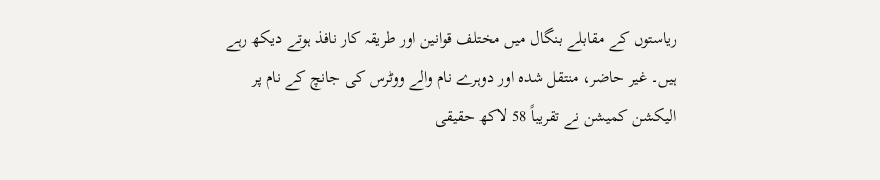ریاستوں کے مقابلے بنگال میں مختلف قوانین اور طریقہ کار نافذ ہوتے دیکھ رہے ہیں۔ غیر حاضر، منتقل شدہ اور دوہرے نام والے ووٹرس کی جانچ کے نام پر الیکشن کمیشن نے تقریباً 58 لاکھ حقیقی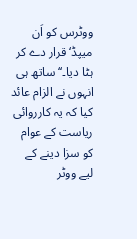ووٹرس کو اَن میپڈ‘ قرار دے کر ہٹا دیا۔‘‘ ساتھ ہی انہوں نے الزام عائد کیا کہ یہ کارروائی ریاست کے عوام کو سزا دینے کے لیے ووٹر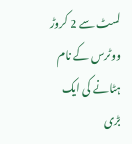لسٹ سے 2 کروڑ ووٹرس کے نام ہٹانے کی ایک بڑی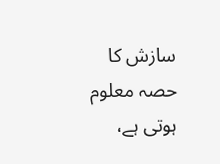سازش کا حصہ معلوم ہوتی ہے،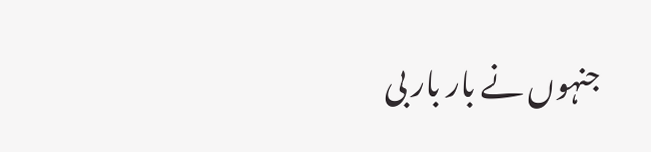جنہوں نے بار بار بی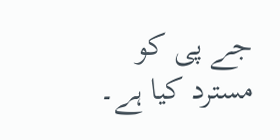جے پی کو مسترد کیا ہے۔